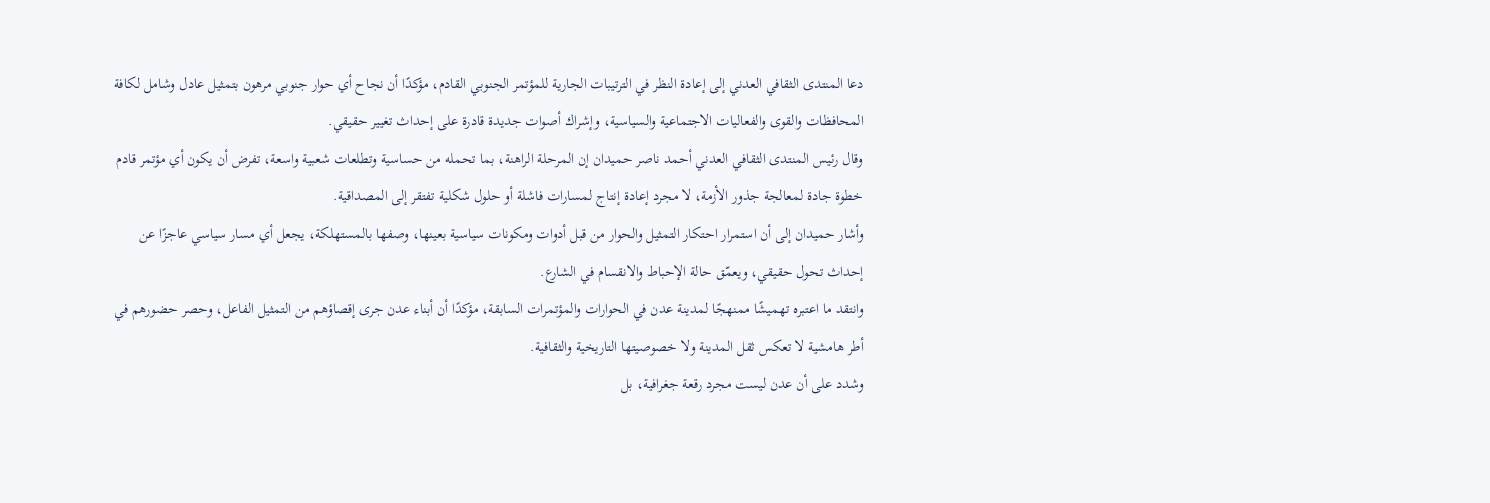دعا المنتدى الثقافي العدني إلى إعادة النظر في الترتيبات الجارية للمؤتمر الجنوبي القادم، مؤكدًا أن نجاح أي حوار جنوبي مرهون بتمثيل عادل وشامل لكافة المحافظات والقوى والفعاليات الاجتماعية والسياسية، وإشراك أصوات جديدة قادرة على إحداث تغيير حقيقي.
وقال رئيس المنتدى الثقافي العدني أحمد ناصر حميدان إن المرحلة الراهنة، بما تحمله من حساسية وتطلعات شعبية واسعة، تفرض أن يكون أي مؤتمر قادم خطوة جادة لمعالجة جذور الأزمة، لا مجرد إعادة إنتاج لمسارات فاشلة أو حلول شكلية تفتقر إلى المصداقية.
وأشار حميدان إلى أن استمرار احتكار التمثيل والحوار من قبل أدوات ومكونات سياسية بعينها، وصفها بالمستهلكة، يجعل أي مسار سياسي عاجزًا عن إحداث تحول حقيقي، ويعمّق حالة الإحباط والانقسام في الشارع.
وانتقد ما اعتبره تهميشًا ممنهجًا لمدينة عدن في الحوارات والمؤتمرات السابقة، مؤكدًا أن أبناء عدن جرى إقصاؤهم من التمثيل الفاعل، وحصر حضورهم في أطر هامشية لا تعكس ثقل المدينة ولا خصوصيتها التاريخية والثقافية.
وشدد على أن عدن ليست مجرد رقعة جغرافية، بل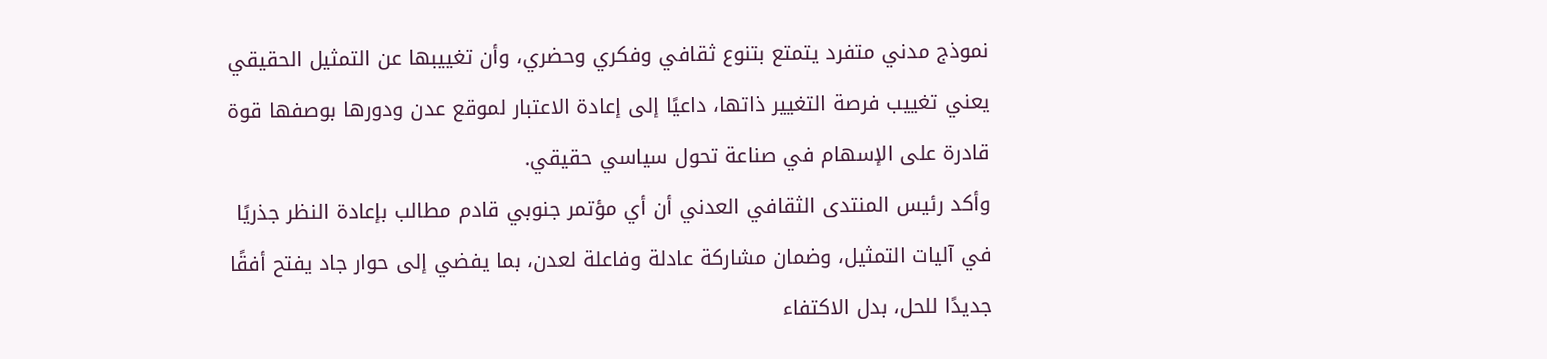نموذج مدني متفرد يتمتع بتنوع ثقافي وفكري وحضري، وأن تغييبها عن التمثيل الحقيقي يعني تغييب فرصة التغيير ذاتها، داعيًا إلى إعادة الاعتبار لموقع عدن ودورها بوصفها قوة قادرة على الإسهام في صناعة تحول سياسي حقيقي.
وأكد رئيس المنتدى الثقافي العدني أن أي مؤتمر جنوبي قادم مطالب بإعادة النظر جذريًا في آليات التمثيل، وضمان مشاركة عادلة وفاعلة لعدن، بما يفضي إلى حوار جاد يفتح أفقًا جديدًا للحل، بدل الاكتفاء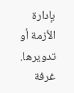بإدارة الأزمة أو تدويرها.
غرفة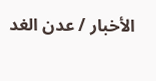الأخبار / عدن الغد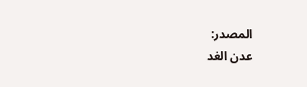المصدر:
عدن الغد